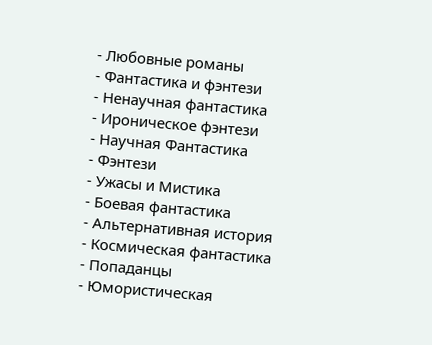- Любовные романы
- Фантастика и фэнтези
- Ненаучная фантастика
- Ироническое фэнтези
- Научная Фантастика
- Фэнтези
- Ужасы и Мистика
- Боевая фантастика
- Альтернативная история
- Космическая фантастика
- Попаданцы
- Юмористическая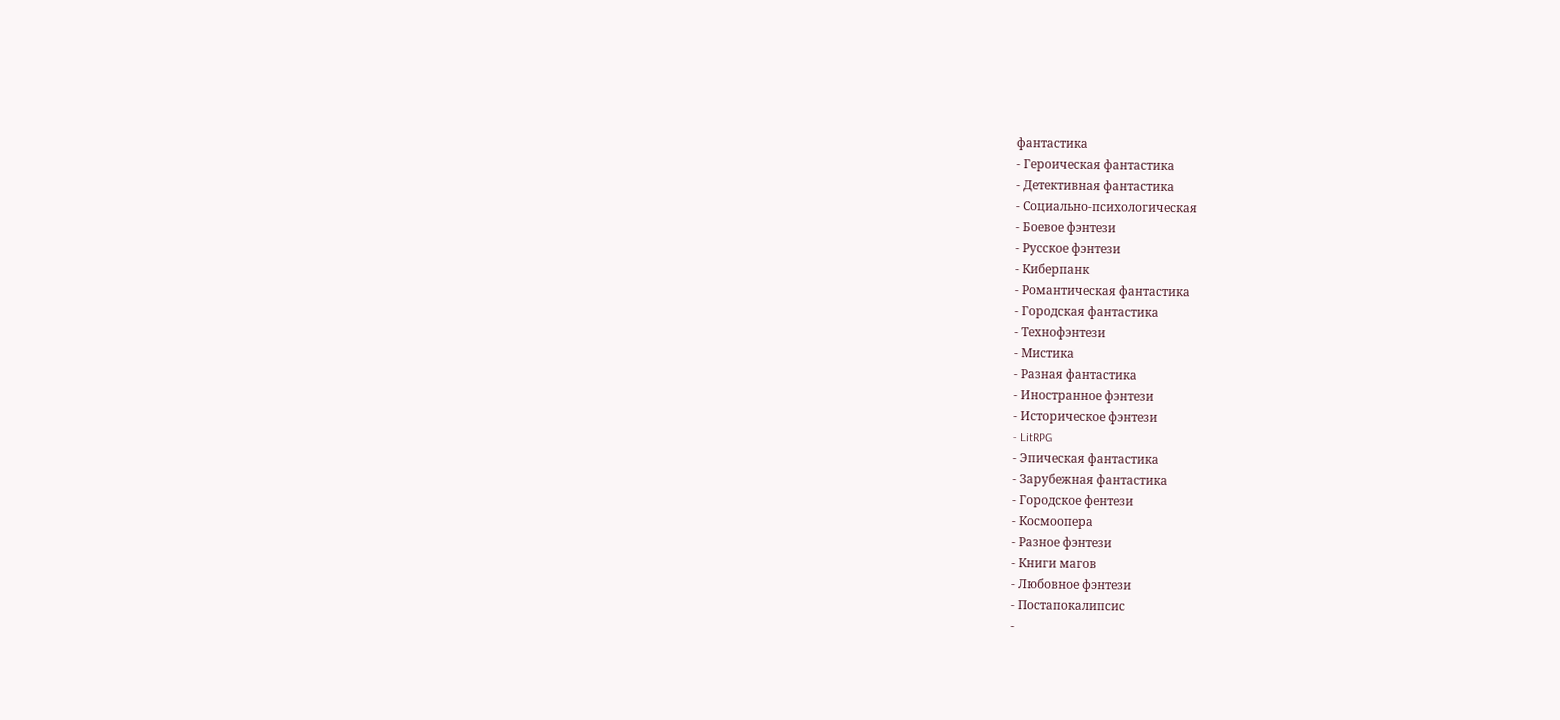фантастика
- Героическая фантастика
- Детективная фантастика
- Социально-психологическая
- Боевое фэнтези
- Русское фэнтези
- Киберпанк
- Романтическая фантастика
- Городская фантастика
- Технофэнтези
- Мистика
- Разная фантастика
- Иностранное фэнтези
- Историческое фэнтези
- LitRPG
- Эпическая фантастика
- Зарубежная фантастика
- Городское фентези
- Космоопера
- Разное фэнтези
- Книги магов
- Любовное фэнтези
- Постапокалипсис
-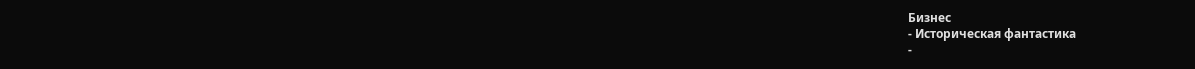Бизнес
- Историческая фантастика
-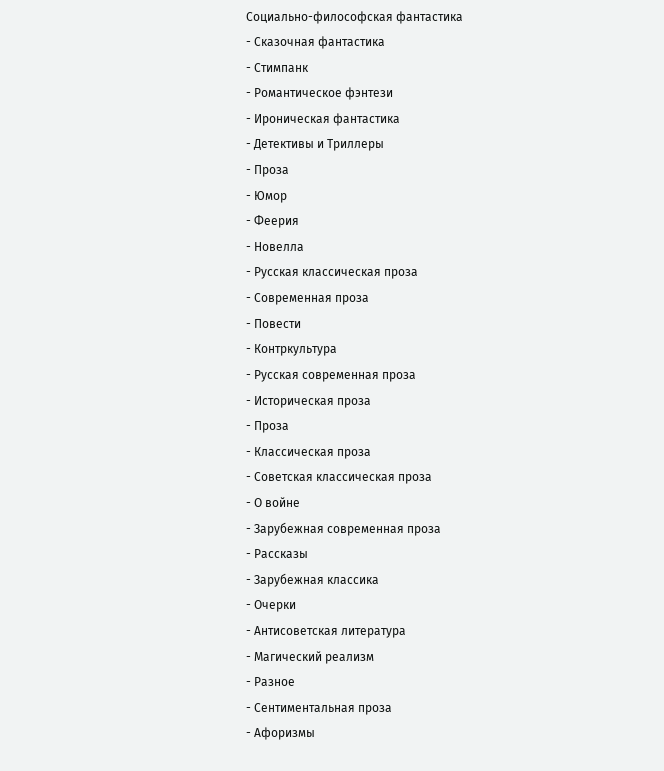Социально-философская фантастика
- Сказочная фантастика
- Стимпанк
- Романтическое фэнтези
- Ироническая фантастика
- Детективы и Триллеры
- Проза
- Юмор
- Феерия
- Новелла
- Русская классическая проза
- Современная проза
- Повести
- Контркультура
- Русская современная проза
- Историческая проза
- Проза
- Классическая проза
- Советская классическая проза
- О войне
- Зарубежная современная проза
- Рассказы
- Зарубежная классика
- Очерки
- Антисоветская литература
- Магический реализм
- Разное
- Сентиментальная проза
- Афоризмы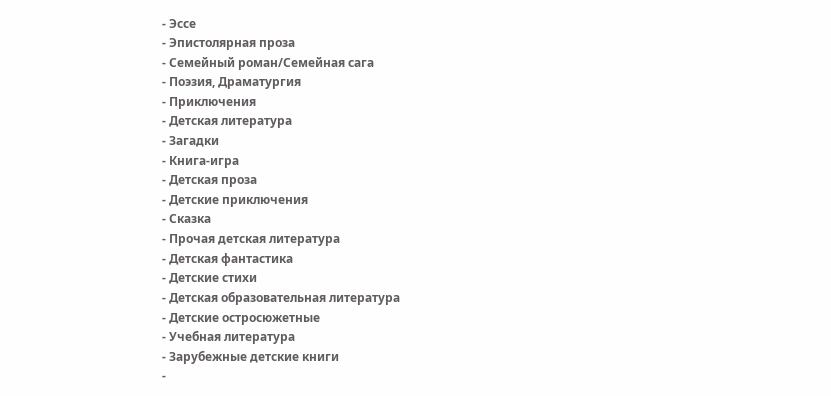- Эссе
- Эпистолярная проза
- Семейный роман/Семейная сага
- Поэзия, Драматургия
- Приключения
- Детская литература
- Загадки
- Книга-игра
- Детская проза
- Детские приключения
- Сказка
- Прочая детская литература
- Детская фантастика
- Детские стихи
- Детская образовательная литература
- Детские остросюжетные
- Учебная литература
- Зарубежные детские книги
-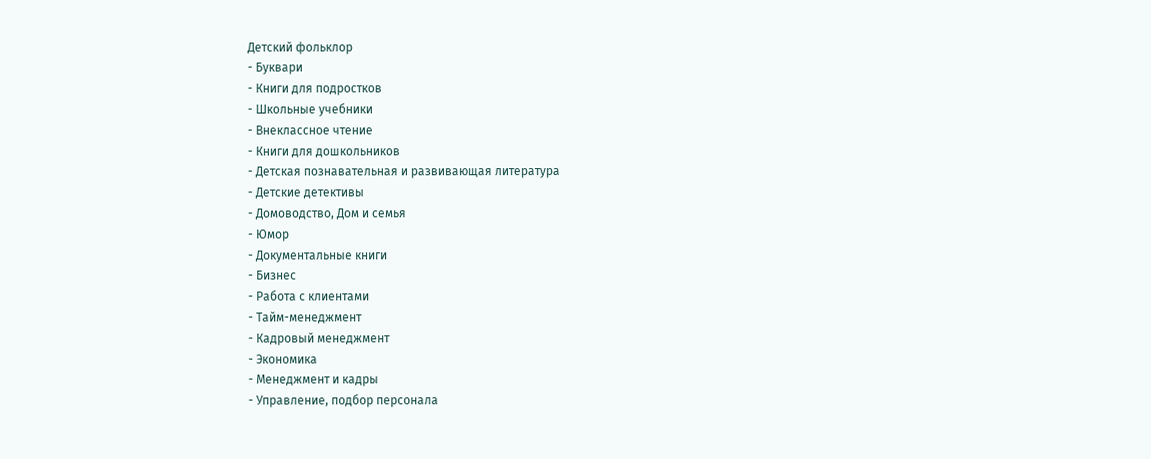Детский фольклор
- Буквари
- Книги для подростков
- Школьные учебники
- Внеклассное чтение
- Книги для дошкольников
- Детская познавательная и развивающая литература
- Детские детективы
- Домоводство, Дом и семья
- Юмор
- Документальные книги
- Бизнес
- Работа с клиентами
- Тайм-менеджмент
- Кадровый менеджмент
- Экономика
- Менеджмент и кадры
- Управление, подбор персонала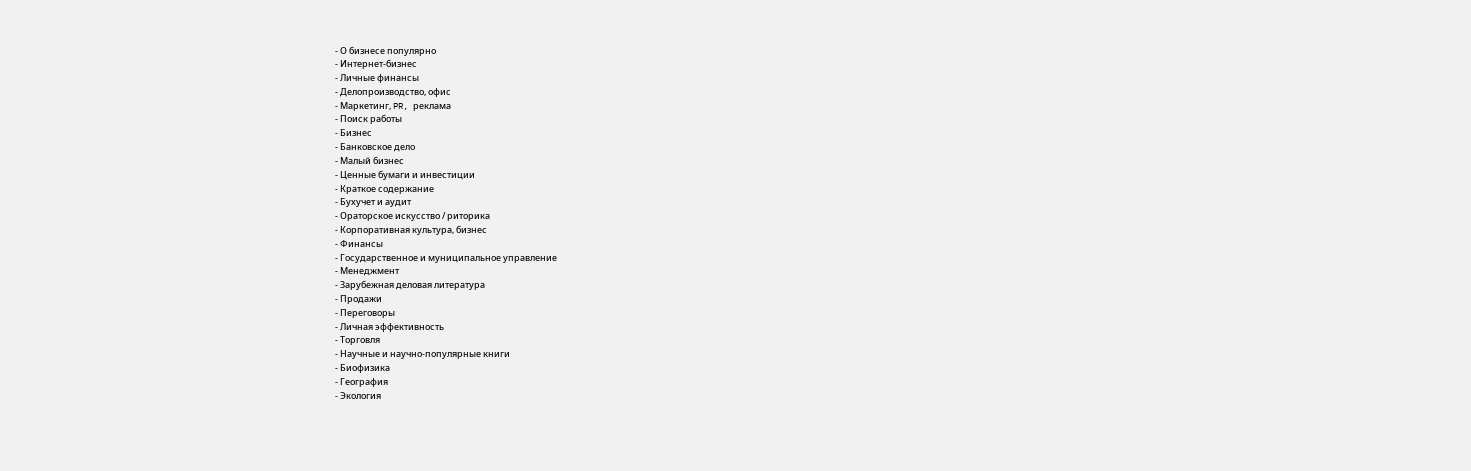- О бизнесе популярно
- Интернет-бизнес
- Личные финансы
- Делопроизводство, офис
- Маркетинг, PR, реклама
- Поиск работы
- Бизнес
- Банковское дело
- Малый бизнес
- Ценные бумаги и инвестиции
- Краткое содержание
- Бухучет и аудит
- Ораторское искусство / риторика
- Корпоративная культура, бизнес
- Финансы
- Государственное и муниципальное управление
- Менеджмент
- Зарубежная деловая литература
- Продажи
- Переговоры
- Личная эффективность
- Торговля
- Научные и научно-популярные книги
- Биофизика
- География
- Экология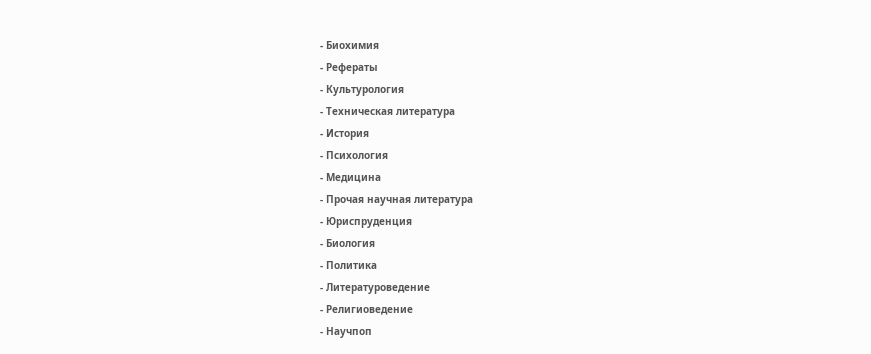- Биохимия
- Рефераты
- Культурология
- Техническая литература
- История
- Психология
- Медицина
- Прочая научная литература
- Юриспруденция
- Биология
- Политика
- Литературоведение
- Религиоведение
- Научпоп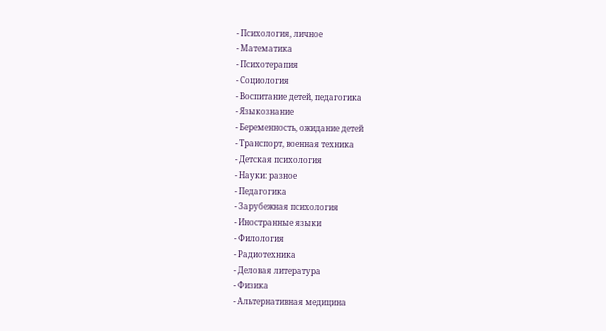- Психология, личное
- Математика
- Психотерапия
- Социология
- Воспитание детей, педагогика
- Языкознание
- Беременность, ожидание детей
- Транспорт, военная техника
- Детская психология
- Науки: разное
- Педагогика
- Зарубежная психология
- Иностранные языки
- Филология
- Радиотехника
- Деловая литература
- Физика
- Альтернативная медицина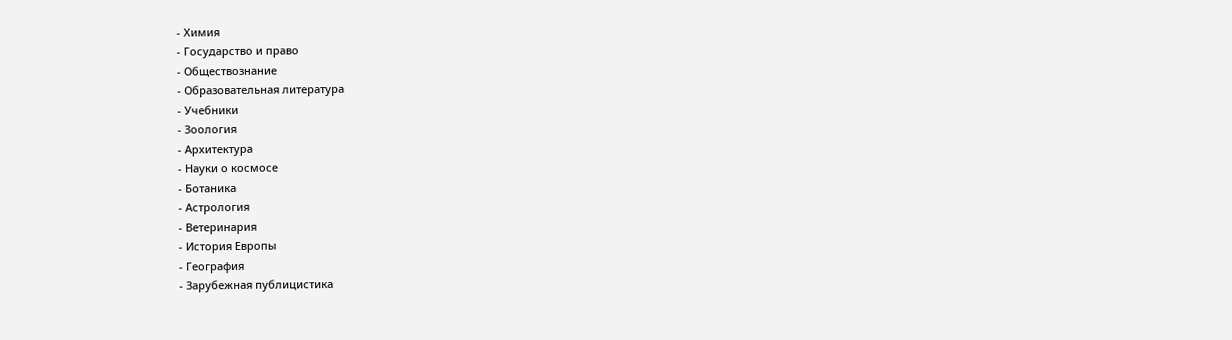- Химия
- Государство и право
- Обществознание
- Образовательная литература
- Учебники
- Зоология
- Архитектура
- Науки о космосе
- Ботаника
- Астрология
- Ветеринария
- История Европы
- География
- Зарубежная публицистика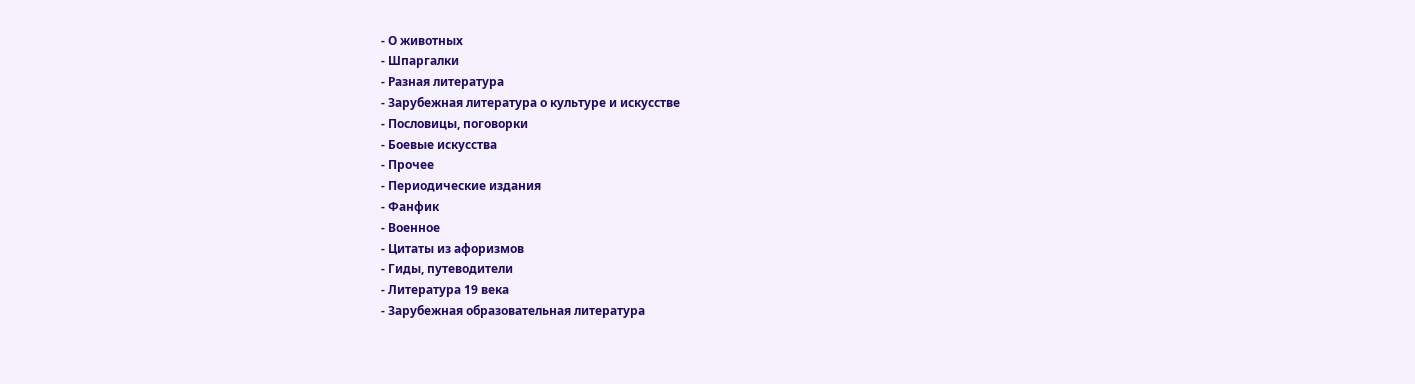- О животных
- Шпаргалки
- Разная литература
- Зарубежная литература о культуре и искусстве
- Пословицы, поговорки
- Боевые искусства
- Прочее
- Периодические издания
- Фанфик
- Военное
- Цитаты из афоризмов
- Гиды, путеводители
- Литература 19 века
- Зарубежная образовательная литература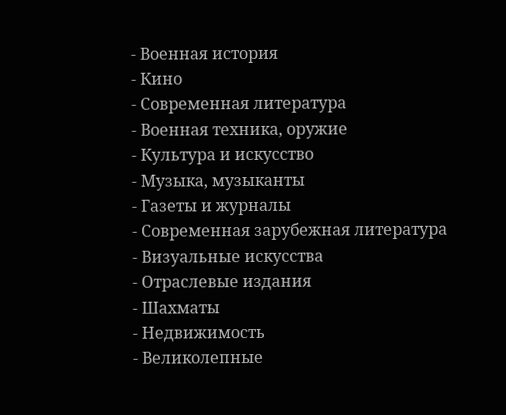- Военная история
- Кино
- Современная литература
- Военная техника, оружие
- Культура и искусство
- Музыка, музыканты
- Газеты и журналы
- Современная зарубежная литература
- Визуальные искусства
- Отраслевые издания
- Шахматы
- Недвижимость
- Великолепные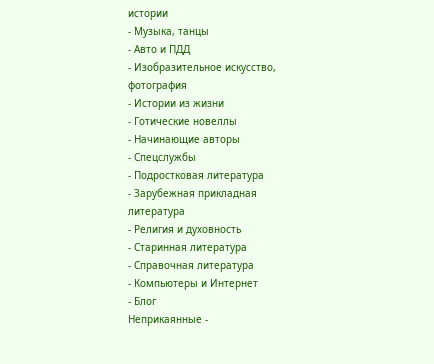истории
- Музыка, танцы
- Авто и ПДД
- Изобразительное искусство, фотография
- Истории из жизни
- Готические новеллы
- Начинающие авторы
- Спецслужбы
- Подростковая литература
- Зарубежная прикладная литература
- Религия и духовность
- Старинная литература
- Справочная литература
- Компьютеры и Интернет
- Блог
Неприкаянные -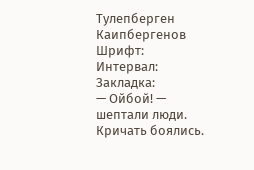Тулепберген Каипбергенов
Шрифт:
Интервал:
Закладка:
— Ойбой! — шептали люди.
Кричать боялись.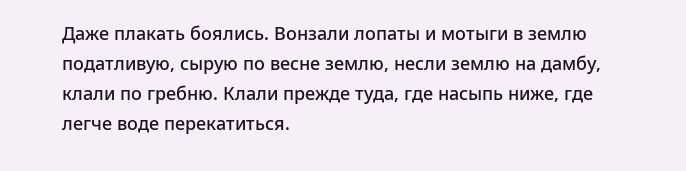Даже плакать боялись. Вонзали лопаты и мотыги в землю податливую, сырую по весне землю, несли землю на дамбу, клали по гребню. Клали прежде туда, где насыпь ниже, где легче воде перекатиться.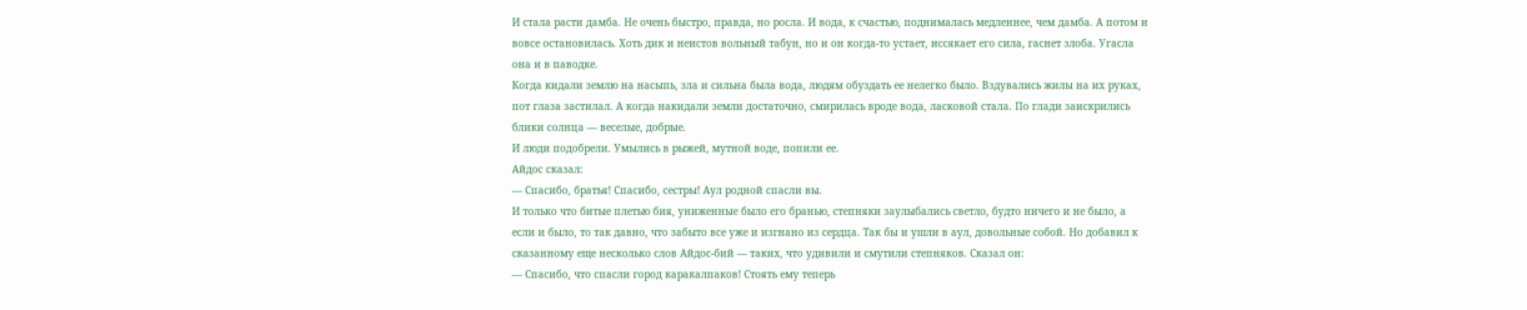И стала расти дамба. Не очень быстро, правда, но росла. И вода, к счастью, поднималась медленнее, чем дамба. А потом и вовсе остановилась. Хоть дик и неистов вольный табун, но и он когда-то устает, иссякает его сила, гаснет злоба. Угасла она и в паводке.
Когда кидали землю на насыпь, зла и сильна была вода, людям обуздать ее нелегко было. Вздувались жилы на их руках, пот глаза застилал. А когда накидали земли достаточно, смирилась вроде вода, ласковой стала. По глади заискрились блики солнца — веселые, добрые.
И люди подобрели. Умылись в рыжей, мутной воде, попили ее.
Айдос сказал:
— Спасибо, братья! Спасибо, сестры! Аул родной спасли вы.
И только что битые плетью бия, униженные было его бранью, степняки заулыбались светло, будто ничего и не было, а если и было, то так давно, что забыто все уже и изгнано из сердца. Так бы и ушли в аул, довольные собой. Но добавил к сказанному еще несколько слов Айдос-бий — таких, что удивили и смутили степняков. Сказал он:
— Спасибо, что спасли город каракалпаков! Стоять ему теперь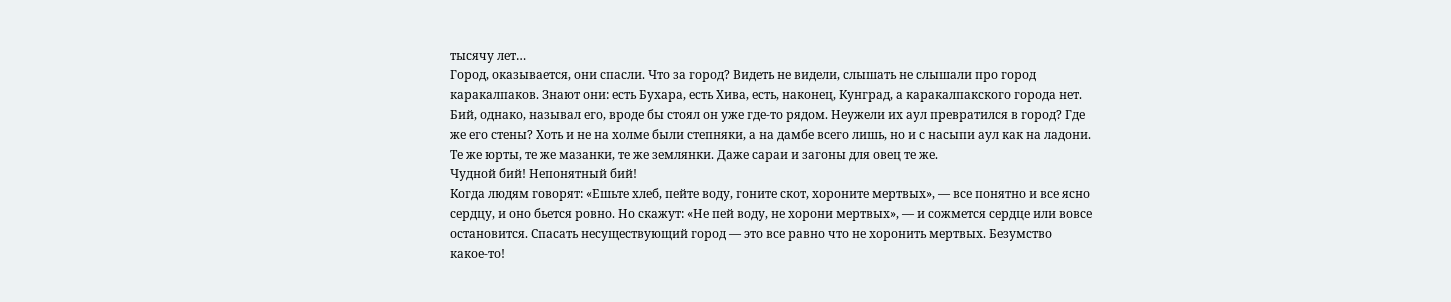тысячу лет…
Город, оказывается, они спасли. Что за город? Видеть не видели, слышать не слышали про город каракалпаков. Знают они: есть Бухара, есть Хива, есть, наконец, Кунград, а каракалпакского города нет. Бий, однако, называл его, вроде бы стоял он уже где-то рядом. Неужели их аул превратился в город? Где же его стены? Хоть и не на холме были степняки, а на дамбе всего лишь, но и с насыпи аул как на ладони. Те же юрты, те же мазанки, те же землянки. Даже сараи и загоны для овец те же.
Чудной бий! Непонятный бий!
Когда людям говорят: «Ешьте хлеб, пейте воду, гоните скот, хороните мертвых», — все понятно и все ясно сердцу, и оно бьется ровно. Но скажут: «Не пей воду, не хорони мертвых», — и сожмется сердце или вовсе остановится. Спасать несуществующий город — это все равно что не хоронить мертвых. Безумство какое-то!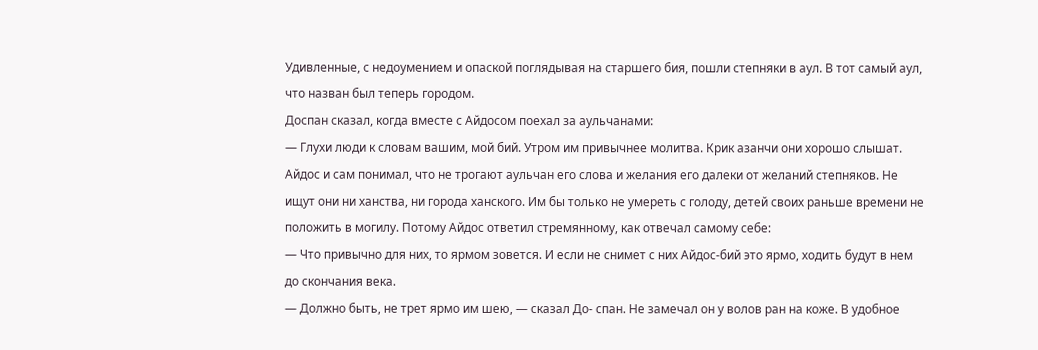Удивленные, с недоумением и опаской поглядывая на старшего бия, пошли степняки в аул. В тот самый аул, что назван был теперь городом.
Доспан сказал, когда вместе с Айдосом поехал за аульчанами:
— Глухи люди к словам вашим, мой бий. Утром им привычнее молитва. Крик азанчи они хорошо слышат.
Айдос и сам понимал, что не трогают аульчан его слова и желания его далеки от желаний степняков. Не ищут они ни ханства, ни города ханского. Им бы только не умереть с голоду, детей своих раньше времени не положить в могилу. Потому Айдос ответил стремянному, как отвечал самому себе:
— Что привычно для них, то ярмом зовется. И если не снимет с них Айдос-бий это ярмо, ходить будут в нем до скончания века.
— Должно быть, не трет ярмо им шею, — сказал До- спан. Не замечал он у волов ран на коже. В удобное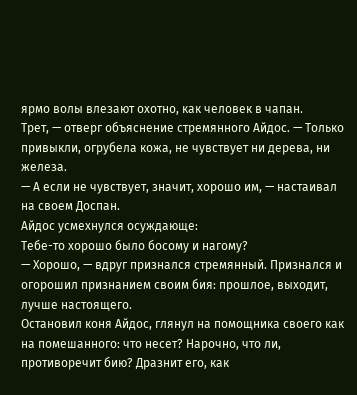ярмо волы влезают охотно, как человек в чапан.
Трет, — отверг объяснение стремянного Айдос. — Только привыкли, огрубела кожа, не чувствует ни дерева, ни железа.
— А если не чувствует, значит, хорошо им, — настаивал на своем Доспан.
Айдос усмехнулся осуждающе:
Тебе-то хорошо было босому и нагому?
— Хорошо, — вдруг признался стремянный. Признался и огорошил признанием своим бия: прошлое, выходит, лучше настоящего.
Остановил коня Айдос, глянул на помощника своего как на помешанного: что несет? Нарочно, что ли, противоречит бию? Дразнит его, как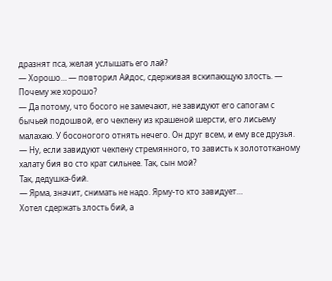дразнят пса, желая услышать его лай?
— Хорошо… — повторил Айдос, сдерживая вскипающую злость. — Почему же хорошо?
— Да потому, что босого не замечают, не завидуют его сапогам с бычьей подошвой, его чекпену из крашеной шерсти, его лисьему малахаю. У босоногого отнять нечего. Он друг всем, и ему все друзья.
— Ну, если завидуют чекпену стремянного, то зависть к золототканому халату бия во сто крат сильнее. Так, сын мой?
Так, дедушка-бий.
— Ярма, значит, снимать не надо. Ярму-то кто завидует…
Хотел сдержать злость бий, а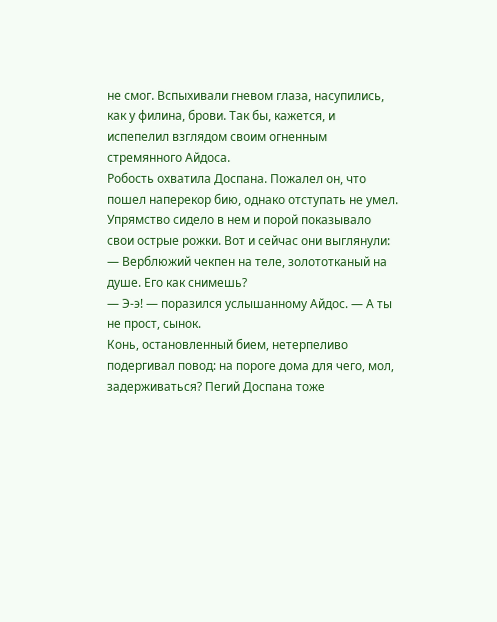не смог. Вспыхивали гневом глаза, насупились, как у филина, брови. Так бы, кажется, и испепелил взглядом своим огненным стремянного Айдоса.
Робость охватила Доспана. Пожалел он, что пошел наперекор бию, однако отступать не умел. Упрямство сидело в нем и порой показывало свои острые рожки. Вот и сейчас они выглянули:
— Верблюжий чекпен на теле, золототканый на душе. Его как снимешь?
— Э-э! — поразился услышанному Айдос. — А ты не прост, сынок.
Конь, остановленный бием, нетерпеливо подергивал повод: на пороге дома для чего, мол, задерживаться? Пегий Доспана тоже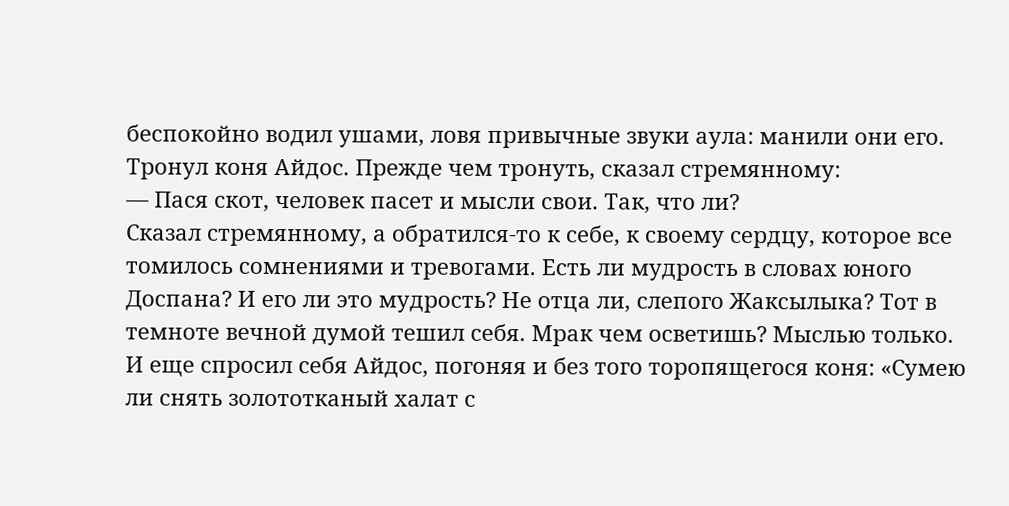беспокойно водил ушами, ловя привычные звуки аула: манили они его.
Тронул коня Айдос. Прежде чем тронуть, сказал стремянному:
— Пася скот, человек пасет и мысли свои. Так, что ли?
Сказал стремянному, а обратился-то к себе, к своему сердцу, которое все томилось сомнениями и тревогами. Есть ли мудрость в словах юного Доспана? И его ли это мудрость? Не отца ли, слепого Жаксылыка? Тот в темноте вечной думой тешил себя. Мрак чем осветишь? Мыслью только.
И еще спросил себя Айдос, погоняя и без того торопящегося коня: «Сумею ли снять золототканый халат с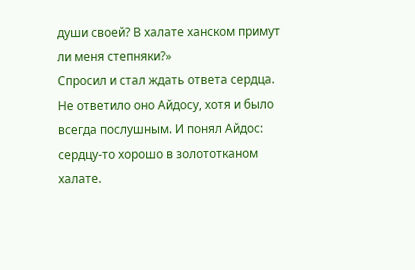души своей? В халате ханском примут ли меня степняки?»
Спросил и стал ждать ответа сердца. Не ответило оно Айдосу, хотя и было всегда послушным. И понял Айдос: сердцу-то хорошо в золототканом халате.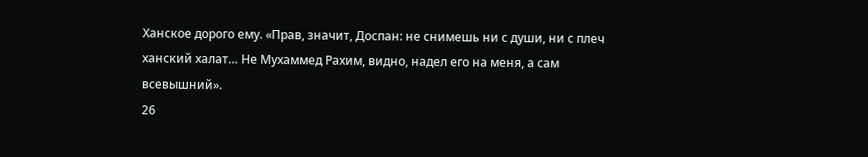Ханское дорого ему. «Прав, значит, Доспан: не снимешь ни с души, ни с плеч ханский халат… Не Мухаммед Рахим, видно, надел его на меня, а сам всевышний».
26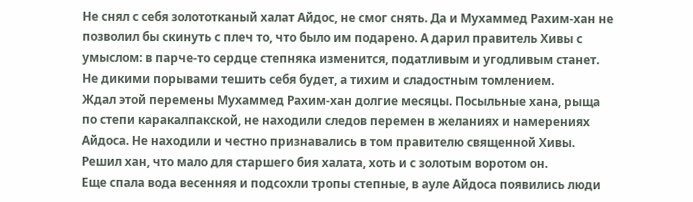Не снял с себя золототканый халат Айдос, не смог снять. Да и Мухаммед Рахим-хан не позволил бы скинуть с плеч то, что было им подарено. А дарил правитель Хивы с умыслом: в парче-то сердце степняка изменится, податливым и угодливым станет. Не дикими порывами тешить себя будет, а тихим и сладостным томлением.
Ждал этой перемены Мухаммед Рахим-хан долгие месяцы. Посыльные хана, рыща по степи каракалпакской, не находили следов перемен в желаниях и намерениях Айдоса. Не находили и честно признавались в том правителю священной Хивы. Решил хан, что мало для старшего бия халата, хоть и с золотым воротом он.
Еще спала вода весенняя и подсохли тропы степные, в ауле Айдоса появились люди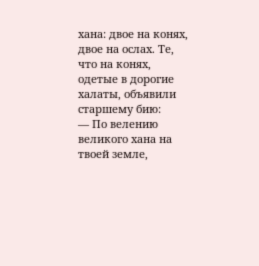хана: двое на конях, двое на ослах. Те, что на конях, одетые в дорогие халаты, объявили старшему бию:
— По велению великого хана на твоей земле,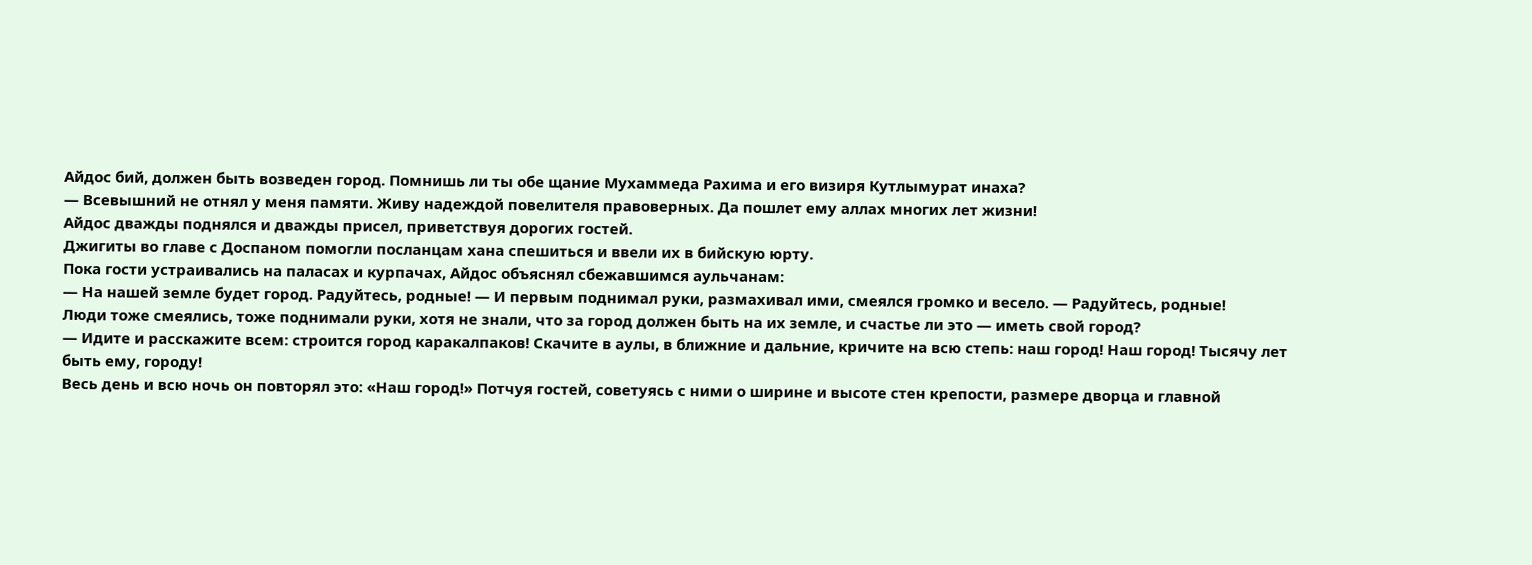Айдос бий, должен быть возведен город. Помнишь ли ты обе щание Мухаммеда Рахима и его визиря Кутлымурат инаха?
— Всевышний не отнял у меня памяти. Живу надеждой повелителя правоверных. Да пошлет ему аллах многих лет жизни!
Айдос дважды поднялся и дважды присел, приветствуя дорогих гостей.
Джигиты во главе с Доспаном помогли посланцам хана спешиться и ввели их в бийскую юрту.
Пока гости устраивались на паласах и курпачах, Айдос объяснял сбежавшимся аульчанам:
— На нашей земле будет город. Радуйтесь, родные! — И первым поднимал руки, размахивал ими, смеялся громко и весело. — Радуйтесь, родные!
Люди тоже смеялись, тоже поднимали руки, хотя не знали, что за город должен быть на их земле, и счастье ли это — иметь свой город?
— Идите и расскажите всем: строится город каракалпаков! Скачите в аулы, в ближние и дальние, кричите на всю степь: наш город! Наш город! Тысячу лет быть ему, городу!
Весь день и всю ночь он повторял это: «Наш город!» Потчуя гостей, советуясь с ними о ширине и высоте стен крепости, размере дворца и главной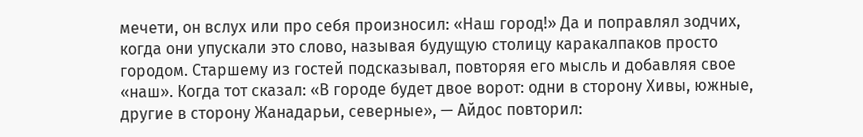мечети, он вслух или про себя произносил: «Наш город!» Да и поправлял зодчих, когда они упускали это слово, называя будущую столицу каракалпаков просто городом. Старшему из гостей подсказывал, повторяя его мысль и добавляя свое «наш». Когда тот сказал: «В городе будет двое ворот: одни в сторону Хивы, южные, другие в сторону Жанадарьи, северные», — Айдос повторил: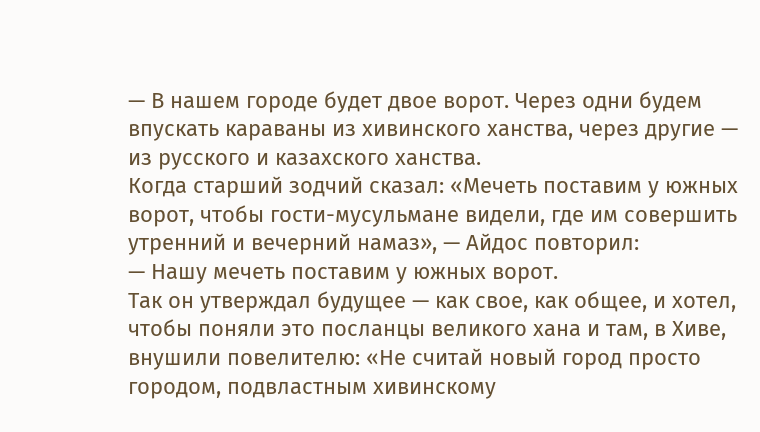— В нашем городе будет двое ворот. Через одни будем впускать караваны из хивинского ханства, через другие — из русского и казахского ханства.
Когда старший зодчий сказал: «Мечеть поставим у южных ворот, чтобы гости-мусульмане видели, где им совершить утренний и вечерний намаз», — Айдос повторил:
— Нашу мечеть поставим у южных ворот.
Так он утверждал будущее — как свое, как общее, и хотел, чтобы поняли это посланцы великого хана и там, в Хиве, внушили повелителю: «Не считай новый город просто городом, подвластным хивинскому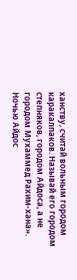ханству, считай вольным городом каракалпаков. Называй его городом степняков, городом Айдоса, а не городом Мухаммед Рахим-хана».
Ночью Айдос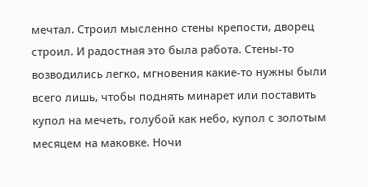мечтал. Строил мысленно стены крепости, дворец строил. И радостная это была работа. Стены-то возводились легко, мгновения какие-то нужны были всего лишь, чтобы поднять минарет или поставить купол на мечеть, голубой как небо, купол с золотым месяцем на маковке. Ночи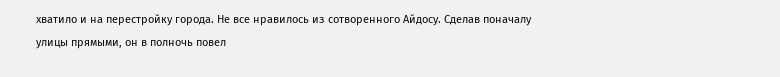хватило и на перестройку города. Не все нравилось из сотворенного Айдосу. Сделав поначалу улицы прямыми, он в полночь повел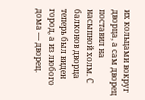их кольцами вокруг дворца, а сам дворец поставил на насыпной холм. С балконов дворца теперь был виден город, а из любого дома — дворец.